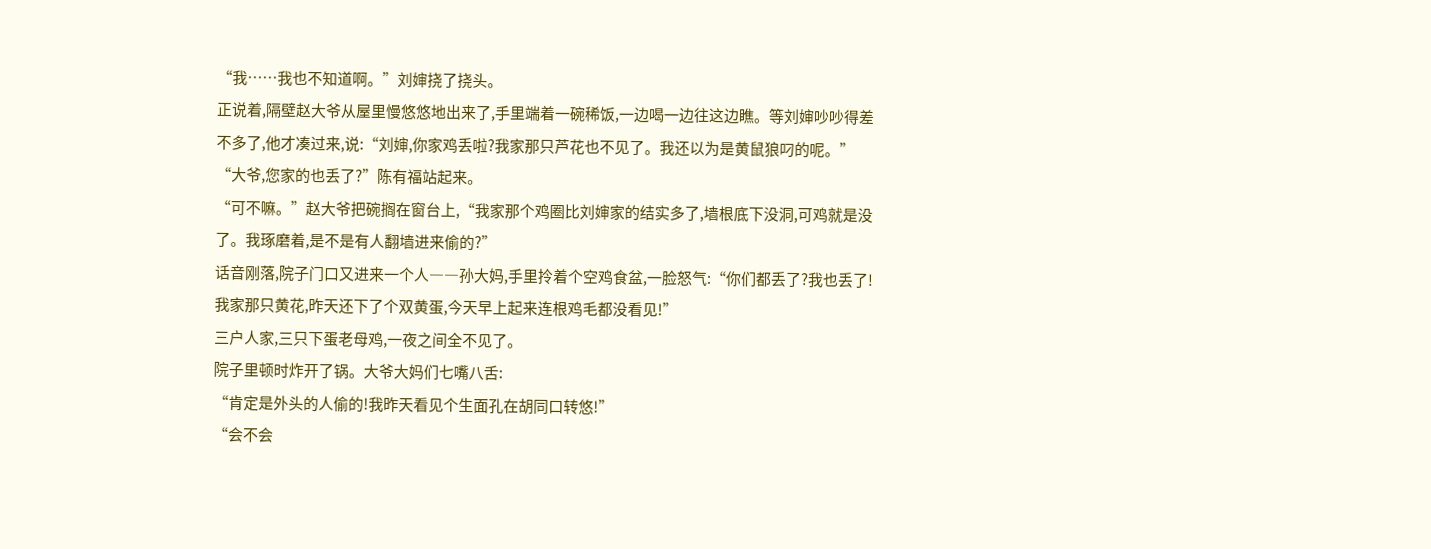“我……我也不知道啊。”刘婶挠了挠头。
正说着,隔壁赵大爷从屋里慢悠悠地出来了,手里端着一碗稀饭,一边喝一边往这边瞧。等刘婶吵吵得差不多了,他才凑过来,说:“刘婶,你家鸡丢啦?我家那只芦花也不见了。我还以为是黄鼠狼叼的呢。”
“大爷,您家的也丢了?”陈有福站起来。
“可不嘛。”赵大爷把碗搁在窗台上,“我家那个鸡圈比刘婶家的结实多了,墙根底下没洞,可鸡就是没了。我琢磨着,是不是有人翻墙进来偷的?”
话音刚落,院子门口又进来一个人――孙大妈,手里拎着个空鸡食盆,一脸怒气:“你们都丢了?我也丢了!我家那只黄花,昨天还下了个双黄蛋,今天早上起来连根鸡毛都没看见!”
三户人家,三只下蛋老母鸡,一夜之间全不见了。
院子里顿时炸开了锅。大爷大妈们七嘴八舌:
“肯定是外头的人偷的!我昨天看见个生面孔在胡同口转悠!”
“会不会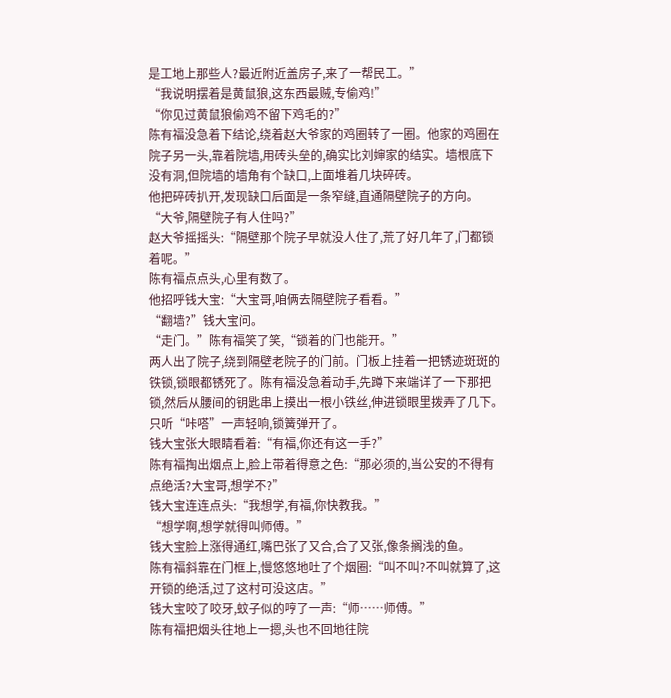是工地上那些人?最近附近盖房子,来了一帮民工。”
“我说明摆着是黄鼠狼,这东西最贼,专偷鸡!”
“你见过黄鼠狼偷鸡不留下鸡毛的?”
陈有福没急着下结论,绕着赵大爷家的鸡圈转了一圈。他家的鸡圈在院子另一头,靠着院墙,用砖头垒的,确实比刘婶家的结实。墙根底下没有洞,但院墙的墙角有个缺口,上面堆着几块碎砖。
他把碎砖扒开,发现缺口后面是一条窄缝,直通隔壁院子的方向。
“大爷,隔壁院子有人住吗?”
赵大爷摇摇头:“隔壁那个院子早就没人住了,荒了好几年了,门都锁着呢。”
陈有福点点头,心里有数了。
他招呼钱大宝:“大宝哥,咱俩去隔壁院子看看。”
“翻墙?”钱大宝问。
“走门。”陈有福笑了笑,“锁着的门也能开。”
两人出了院子,绕到隔壁老院子的门前。门板上挂着一把锈迹斑斑的铁锁,锁眼都锈死了。陈有福没急着动手,先蹲下来端详了一下那把锁,然后从腰间的钥匙串上摸出一根小铁丝,伸进锁眼里拨弄了几下。只听“咔嗒”一声轻响,锁簧弹开了。
钱大宝张大眼睛看着:“有福,你还有这一手?”
陈有福掏出烟点上,脸上带着得意之色:“那必须的,当公安的不得有点绝活?大宝哥,想学不?”
钱大宝连连点头:“我想学,有福,你快教我。”
“想学啊,想学就得叫师傅。”
钱大宝脸上涨得通红,嘴巴张了又合,合了又张,像条搁浅的鱼。
陈有福斜靠在门框上,慢悠悠地吐了个烟圈:“叫不叫?不叫就算了,这开锁的绝活,过了这村可没这店。”
钱大宝咬了咬牙,蚊子似的哼了一声:“师……师傅。”
陈有福把烟头往地上一摁,头也不回地往院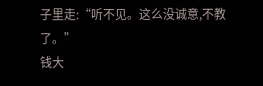子里走:“听不见。这么没诚意,不教了。”
钱大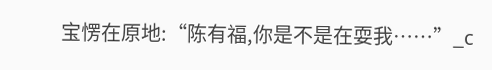宝愣在原地:“陈有福,你是不是在耍我……”_c